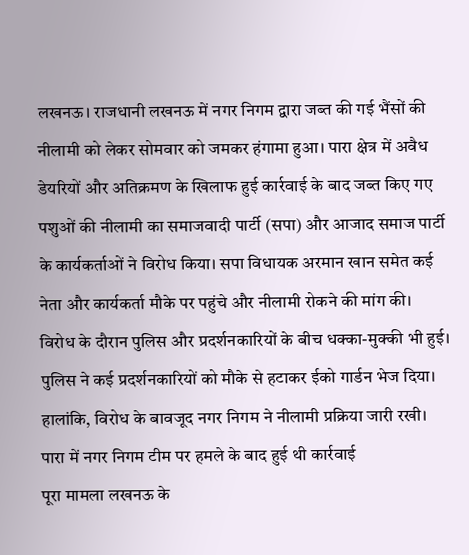लखनऊ। राजधानी लखनऊ में नगर निगम द्वारा जब्त की गई भैंसों की नीलामी को लेकर सोमवार को जमकर हंगामा हुआ। पारा क्षेत्र में अवैध डेयरियों और अतिक्रमण के खिलाफ हुई कार्रवाई के बाद जब्त किए गए पशुओं की नीलामी का समाजवादी पार्टी (सपा) और आजाद समाज पार्टी के कार्यकर्ताओं ने विरोध किया। सपा विधायक अरमान खान समेत कई नेता और कार्यकर्ता मौके पर पहुंचे और नीलामी रोकने की मांग की।
विरोध के दौरान पुलिस और प्रदर्शनकारियों के बीच धक्का-मुक्की भी हुई। पुलिस ने कई प्रदर्शनकारियों को मौके से हटाकर ईको गार्डन भेज दिया। हालांकि, विरोध के बावजूद नगर निगम ने नीलामी प्रक्रिया जारी रखी।
पारा में नगर निगम टीम पर हमले के बाद हुई थी कार्रवाई
पूरा मामला लखनऊ के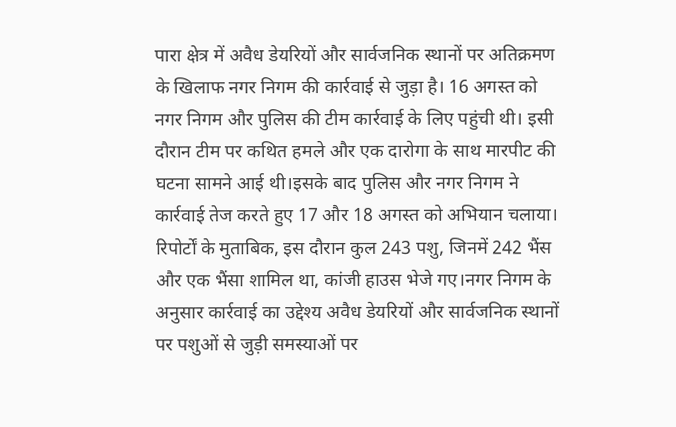पारा क्षेत्र में अवैध डेयरियों और सार्वजनिक स्थानों पर अतिक्रमण के खिलाफ नगर निगम की कार्रवाई से जुड़ा है। 16 अगस्त को नगर निगम और पुलिस की टीम कार्रवाई के लिए पहुंची थी। इसी दौरान टीम पर कथित हमले और एक दारोगा के साथ मारपीट की घटना सामने आई थी।इसके बाद पुलिस और नगर निगम ने कार्रवाई तेज करते हुए 17 और 18 अगस्त को अभियान चलाया। रिपोर्टों के मुताबिक, इस दौरान कुल 243 पशु, जिनमें 242 भैंस और एक भैंसा शामिल था, कांजी हाउस भेजे गए।नगर निगम के अनुसार कार्रवाई का उद्देश्य अवैध डेयरियों और सार्वजनिक स्थानों पर पशुओं से जुड़ी समस्याओं पर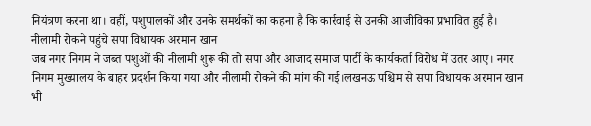नियंत्रण करना था। वहीं, पशुपालकों और उनके समर्थकों का कहना है कि कार्रवाई से उनकी आजीविका प्रभावित हुई है।
नीलामी रोकने पहुंचे सपा विधायक अरमान खान
जब नगर निगम ने जब्त पशुओं की नीलामी शुरू की तो सपा और आजाद समाज पार्टी के कार्यकर्ता विरोध में उतर आए। नगर निगम मुख्यालय के बाहर प्रदर्शन किया गया और नीलामी रोकने की मांग की गई।लखनऊ पश्चिम से सपा विधायक अरमान खान भी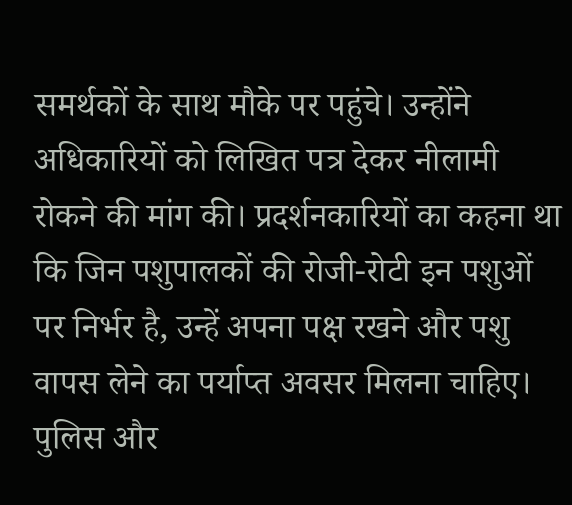समर्थकों के साथ मौके पर पहुंचे। उन्होंने अधिकारियों को लिखित पत्र देकर नीलामी रोकने की मांग की। प्रदर्शनकारियों का कहना था कि जिन पशुपालकों की रोजी-रोटी इन पशुओं पर निर्भर है, उन्हें अपना पक्ष रखने और पशु वापस लेने का पर्याप्त अवसर मिलना चाहिए।
पुलिस और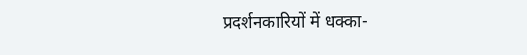प्रदर्शनकारियों में धक्का-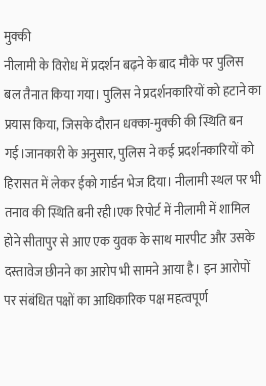मुक्की
नीलामी के विरोध में प्रदर्शन बढ़ने के बाद मौके पर पुलिस बल तैनात किया गया। पुलिस ने प्रदर्शनकारियों को हटाने का प्रयास किया, जिसके दौरान धक्का-मुक्की की स्थिति बन गई।जानकारी के अनुसार, पुलिस ने कई प्रदर्शनकारियों को हिरासत में लेकर ईको गार्डन भेज दिया। नीलामी स्थल पर भी तनाव की स्थिति बनी रही।एक रिपोर्ट में नीलामी में शामिल होने सीतापुर से आए एक युवक के साथ मारपीट और उसके दस्तावेज छीनने का आरोप भी सामने आया है। इन आरोपों पर संबंधित पक्षों का आधिकारिक पक्ष महत्वपूर्ण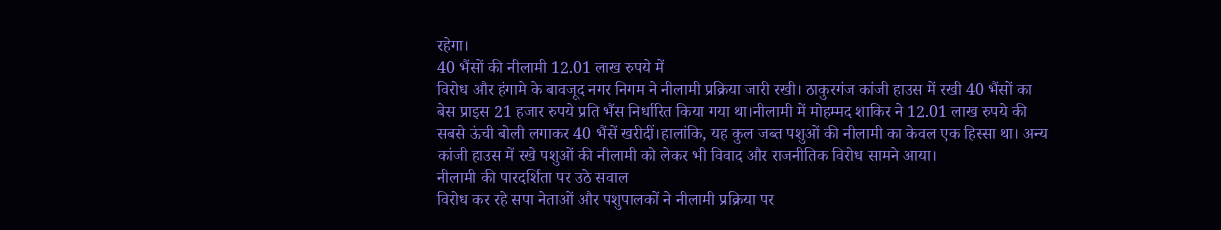रहेगा।
40 भैंसों की नीलामी 12.01 लाख रुपये में
विरोध और हंगामे के बावजूद नगर निगम ने नीलामी प्रक्रिया जारी रखी। ठाकुरगंज कांजी हाउस में रखी 40 भैंसों का बेस प्राइस 21 हजार रुपये प्रति भैंस निर्धारित किया गया था।नीलामी में मोहम्मद शाकिर ने 12.01 लाख रुपये की सबसे ऊंची बोली लगाकर 40 भैंसें खरीदीं।हालांकि, यह कुल जब्त पशुओं की नीलामी का केवल एक हिस्सा था। अन्य कांजी हाउस में रखे पशुओं की नीलामी को लेकर भी विवाद और राजनीतिक विरोध सामने आया।
नीलामी की पारदर्शिता पर उठे सवाल
विरोध कर रहे सपा नेताओं और पशुपालकों ने नीलामी प्रक्रिया पर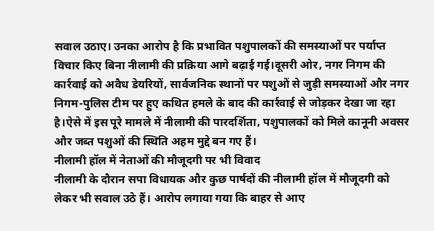सवाल उठाए। उनका आरोप है कि प्रभावित पशुपालकों की समस्याओं पर पर्याप्त विचार किए बिना नीलामी की प्रक्रिया आगे बढ़ाई गई।दूसरी ओर, नगर निगम की कार्रवाई को अवैध डेयरियों, सार्वजनिक स्थानों पर पशुओं से जुड़ी समस्याओं और नगर निगम-पुलिस टीम पर हुए कथित हमले के बाद की कार्रवाई से जोड़कर देखा जा रहा है।ऐसे में इस पूरे मामले में नीलामी की पारदर्शिता, पशुपालकों को मिले कानूनी अवसर और जब्त पशुओं की स्थिति अहम मुद्दे बन गए हैं।
नीलामी हॉल में नेताओं की मौजूदगी पर भी विवाद
नीलामी के दौरान सपा विधायक और कुछ पार्षदों की नीलामी हॉल में मौजूदगी को लेकर भी सवाल उठे हैं। आरोप लगाया गया कि बाहर से आए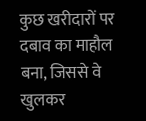कुछ खरीदारों पर दबाव का माहौल बना, जिससे वे खुलकर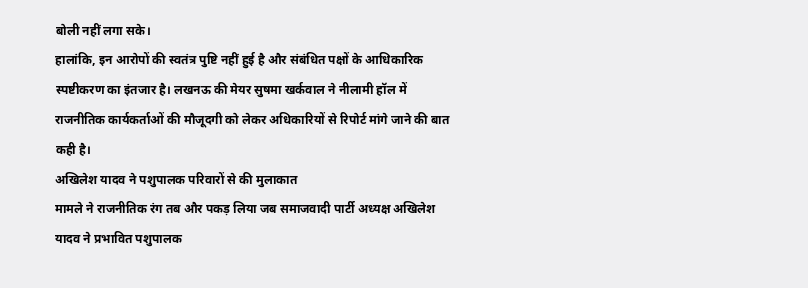बोली नहीं लगा सके।
हालांकि, इन आरोपों की स्वतंत्र पुष्टि नहीं हुई है और संबंधित पक्षों के आधिकारिक स्पष्टीकरण का इंतजार है। लखनऊ की मेयर सुषमा खर्कवाल ने नीलामी हॉल में राजनीतिक कार्यकर्ताओं की मौजूदगी को लेकर अधिकारियों से रिपोर्ट मांगे जाने की बात कही है।
अखिलेश यादव ने पशुपालक परिवारों से की मुलाकात
मामले ने राजनीतिक रंग तब और पकड़ लिया जब समाजवादी पार्टी अध्यक्ष अखिलेश यादव ने प्रभावित पशुपालक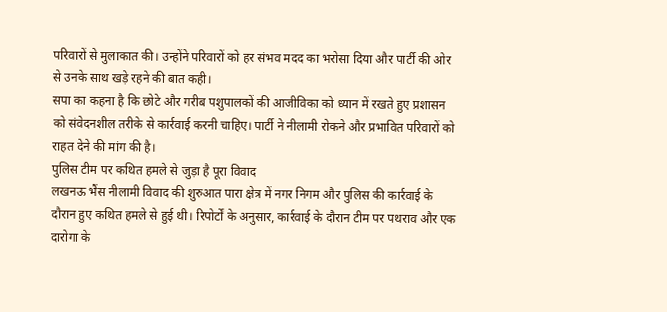परिवारों से मुलाकात की। उन्होंने परिवारों को हर संभव मदद का भरोसा दिया और पार्टी की ओर से उनके साथ खड़े रहने की बात कही।
सपा का कहना है कि छोटे और गरीब पशुपालकों की आजीविका को ध्यान में रखते हुए प्रशासन को संवेदनशील तरीके से कार्रवाई करनी चाहिए। पार्टी ने नीलामी रोकने और प्रभावित परिवारों को राहत देने की मांग की है।
पुलिस टीम पर कथित हमले से जुड़ा है पूरा विवाद
लखनऊ भैंस नीलामी विवाद की शुरुआत पारा क्षेत्र में नगर निगम और पुलिस की कार्रवाई के दौरान हुए कथित हमले से हुई थी। रिपोर्टों के अनुसार, कार्रवाई के दौरान टीम पर पथराव और एक दारोगा के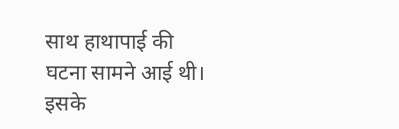साथ हाथापाई की घटना सामने आई थी। इसके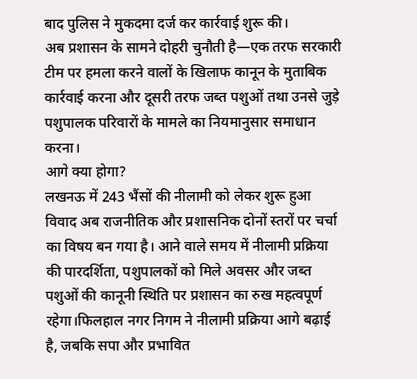बाद पुलिस ने मुकदमा दर्ज कर कार्रवाई शुरू की।
अब प्रशासन के सामने दोहरी चुनौती है—एक तरफ सरकारी टीम पर हमला करने वालों के खिलाफ कानून के मुताबिक कार्रवाई करना और दूसरी तरफ जब्त पशुओं तथा उनसे जुड़े पशुपालक परिवारों के मामले का नियमानुसार समाधान करना।
आगे क्या होगा?
लखनऊ में 243 भैंसों की नीलामी को लेकर शुरू हुआ विवाद अब राजनीतिक और प्रशासनिक दोनों स्तरों पर चर्चा का विषय बन गया है। आने वाले समय में नीलामी प्रक्रिया की पारदर्शिता, पशुपालकों को मिले अवसर और जब्त पशुओं की कानूनी स्थिति पर प्रशासन का रुख महत्वपूर्ण रहेगा।फिलहाल नगर निगम ने नीलामी प्रक्रिया आगे बढ़ाई है, जबकि सपा और प्रभावित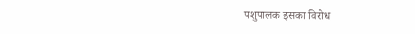पशुपालक इसका विरोध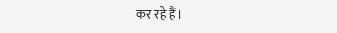कर रहे हैं।